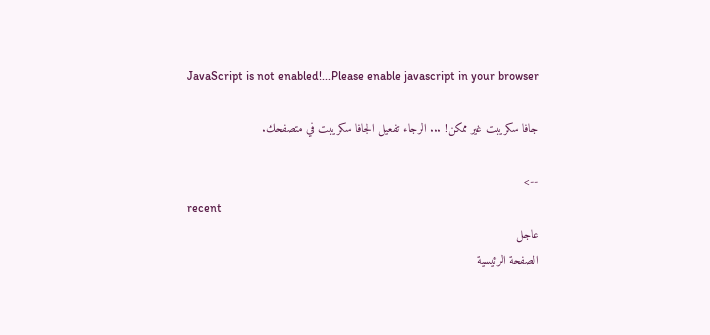JavaScript is not enabled!...Please enable javascript in your browser

جافا سكريبت غير ممكن! ... الرجاء تفعيل الجافا سكريبت في متصفحك.

-->
recent
عاجل
الصفحة الرئيسية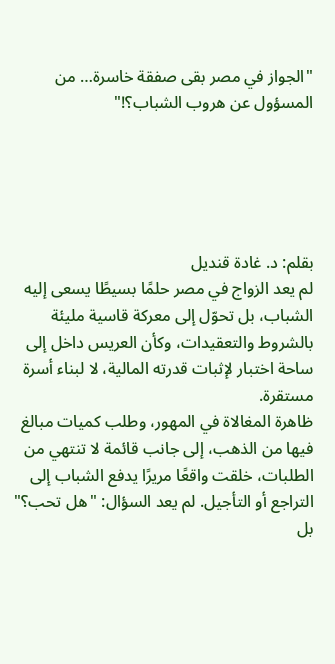"الجواز في مصر بقى صفقة خاسرة… من المسؤول عن هروب الشباب؟!"





بقلم: د. غادة قنديل
لم يعد الزواج في مصر حلمًا بسيطًا يسعى إليه الشباب، بل تحوّل إلى معركة قاسية مليئة بالشروط والتعقيدات، وكأن العريس داخل إلى ساحة اختبار لإثبات قدرته المالية، لا لبناء أسرة مستقرة.
ظاهرة المغالاة في المهور، وطلب كميات مبالغ فيها من الذهب، إلى جانب قائمة لا تنتهي من الطلبات، خلقت واقعًا مريرًا يدفع الشباب إلى التراجع أو التأجيل. لم يعد السؤال: "هل تحب؟" بل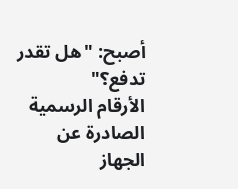أصبح: "هل تقدر تدفع؟"
الأرقام الرسمية الصادرة عن الجهاز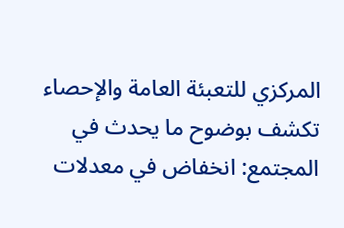المركزي للتعبئة العامة والإحصاء تكشف بوضوح ما يحدث في المجتمع: انخفاض في معدلات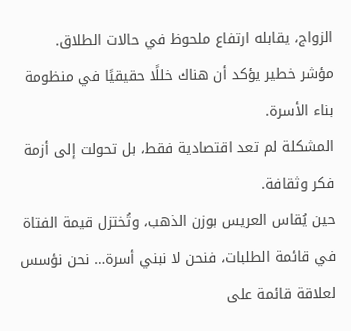الزواج، يقابله ارتفاع ملحوظ في حالات الطلاق.
مؤشر خطير يؤكد أن هناك خللًا حقيقيًا في منظومة بناء الأسرة.
المشكلة لم تعد اقتصادية فقط، بل تحولت إلى أزمة فكر وثقافة.
حين يُقاس العريس بوزن الذهب، وتُختزل قيمة الفتاة في قائمة الطلبات، فنحن لا نبني أسرة… نحن نؤسس لعلاقة قائمة على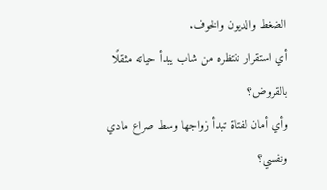الضغط والديون والخوف.
أي استقرار ننتظره من شاب يبدأ حياته مثقلًا بالقروض؟
وأي أمان لفتاة تبدأ زواجها وسط صراع مادي ونفسي؟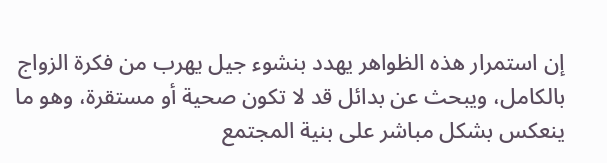إن استمرار هذه الظواهر يهدد بنشوء جيل يهرب من فكرة الزواج بالكامل، ويبحث عن بدائل قد لا تكون صحية أو مستقرة، وهو ما ينعكس بشكل مباشر على بنية المجتمع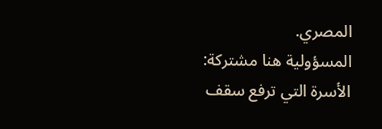المصري.
المسؤولية هنا مشتركة:
الأسرة التي ترفع سقف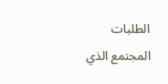الطلبات
المجتمع الذي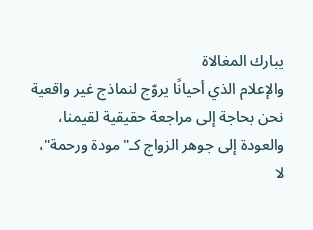يبارك المغالاة
والإعلام الذي أحيانًا يروّج لنماذج غير واقعية
نحن بحاجة إلى مراجعة حقيقية لقيمنا، والعودة إلى جوهر الزواج كـ"مودة ورحمة"، لا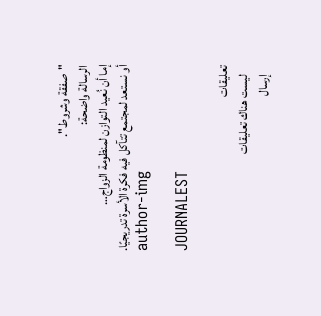"صفقة وشروط".
الرسالة واضحة:
إما أن نُعيد التوازن لمنظومة الزواج…
أو نستعد لمجتمع تتآكل فيه فكرة الأسرة تدريجيًا.
author-img

JOURNALEST

تعليقات
    ليست هناك تعليقات
    إرسال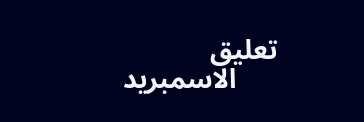تعليق
      الاسمبريد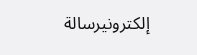إلكترونيرسالة